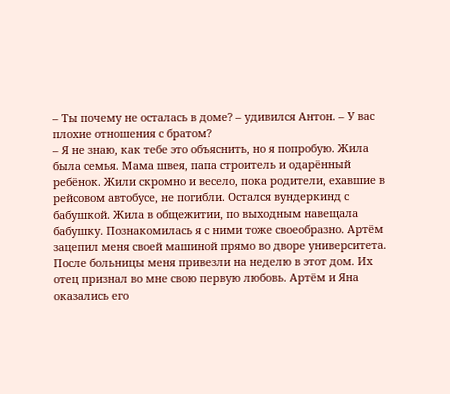– Ты почему не осталась в доме? – удивился Антон. – У вас плохие отношения с братом?
– Я не знаю, как тебе это объяснить, но я попробую. Жила была семья. Мама швея, папа строитель и одарённый ребёнок. Жили скромно и весело, пока родители, ехавшие в рейсовом автобусе, не погибли. Остался вундеркинд с бабушкой. Жила в общежитии, по выходным навещала бабушку. Познакомилась я с ними тоже своеобразно. Артём зацепил меня своей машиной прямо во дворе университета. После больницы меня привезли на неделю в этот дом. Их отец признал во мне свою первую любовь. Артём и Яна оказались его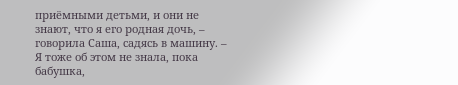приёмными детьми, и они не знают, что я его родная дочь, – говорила Саша, садясь в машину. – Я тоже об этом не знала, пока бабушка,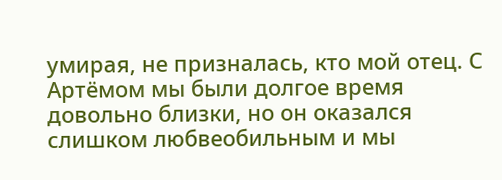умирая, не призналась, кто мой отец. С Артёмом мы были долгое время довольно близки, но он оказался слишком любвеобильным и мы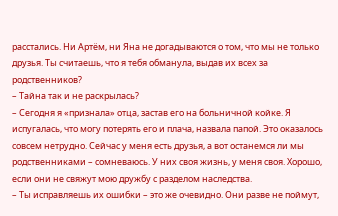расстались. Ни Артём, ни Яна не догадываются о том, что мы не только друзья. Ты считаешь, что я тебя обманула, выдав их всех за родственников?
– Тайна так и не раскрылась?
– Сегодня я «признала» отца, застав его на больничной койке. Я испугалась, что могу потерять его и плача, назвала папой. Это оказалось совсем нетрудно. Сейчас у меня есть друзья, а вот останемся ли мы родственниками – сомневаюсь. У них своя жизнь, у меня своя. Хорошо, если они не свяжут мою дружбу с разделом наследства.
– Ты исправляешь их ошибки – это же очевидно. Они разве не поймут,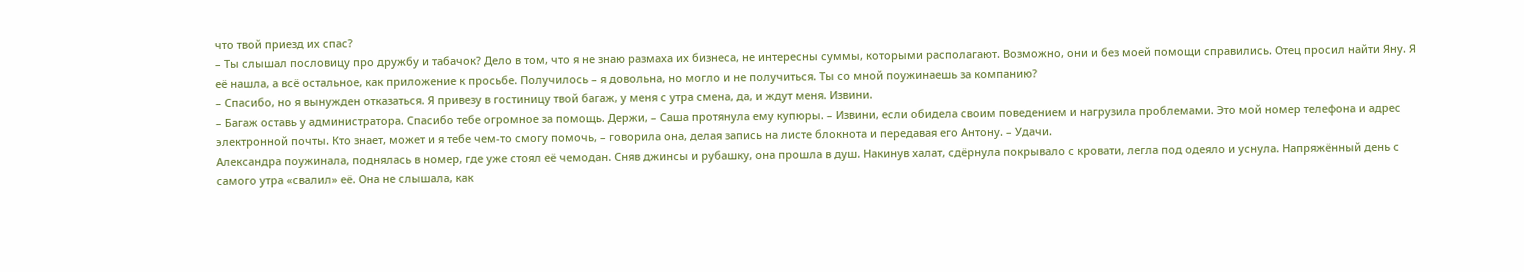что твой приезд их спас?
– Ты слышал пословицу про дружбу и табачок? Дело в том, что я не знаю размаха их бизнеса, не интересны суммы, которыми располагают. Возможно, они и без моей помощи справились. Отец просил найти Яну. Я её нашла, а всё остальное, как приложение к просьбе. Получилось – я довольна, но могло и не получиться. Ты со мной поужинаешь за компанию?
– Спасибо, но я вынужден отказаться. Я привезу в гостиницу твой багаж, у меня с утра смена, да, и ждут меня. Извини.
– Багаж оставь у администратора. Спасибо тебе огромное за помощь. Держи, – Саша протянула ему купюры. – Извини, если обидела своим поведением и нагрузила проблемами. Это мой номер телефона и адрес электронной почты. Кто знает, может и я тебе чем-то смогу помочь, – говорила она, делая запись на листе блокнота и передавая его Антону. – Удачи.
Александра поужинала, поднялась в номер, где уже стоял её чемодан. Сняв джинсы и рубашку, она прошла в душ. Накинув халат, сдёрнула покрывало с кровати, легла под одеяло и уснула. Напряжённый день с самого утра «свалил» её. Она не слышала, как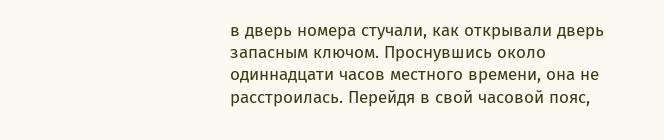в дверь номера стучали, как открывали дверь запасным ключом. Проснувшись около одиннадцати часов местного времени, она не расстроилась. Перейдя в свой часовой пояс,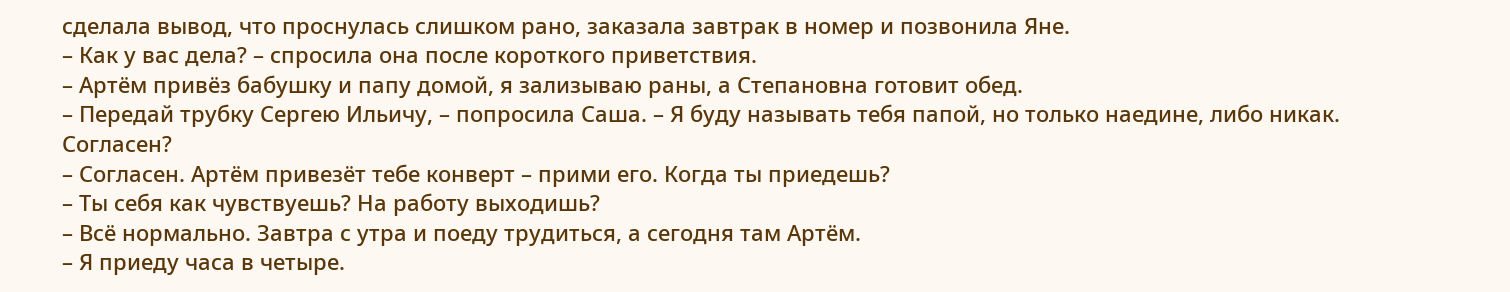сделала вывод, что проснулась слишком рано, заказала завтрак в номер и позвонила Яне.
– Как у вас дела? – спросила она после короткого приветствия.
– Артём привёз бабушку и папу домой, я зализываю раны, а Степановна готовит обед.
– Передай трубку Сергею Ильичу, – попросила Саша. – Я буду называть тебя папой, но только наедине, либо никак. Согласен?
– Согласен. Артём привезёт тебе конверт – прими его. Когда ты приедешь?
– Ты себя как чувствуешь? На работу выходишь?
– Всё нормально. Завтра с утра и поеду трудиться, а сегодня там Артём.
– Я приеду часа в четыре.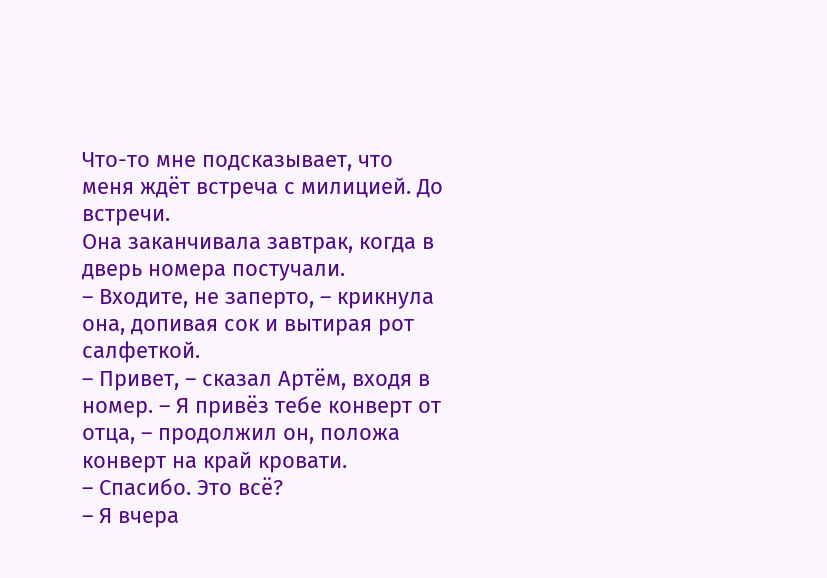Что-то мне подсказывает, что меня ждёт встреча с милицией. До встречи.
Она заканчивала завтрак, когда в дверь номера постучали.
– Входите, не заперто, – крикнула она, допивая сок и вытирая рот салфеткой.
– Привет, – сказал Артём, входя в номер. – Я привёз тебе конверт от отца, – продолжил он, положа конверт на край кровати.
– Спасибо. Это всё?
– Я вчера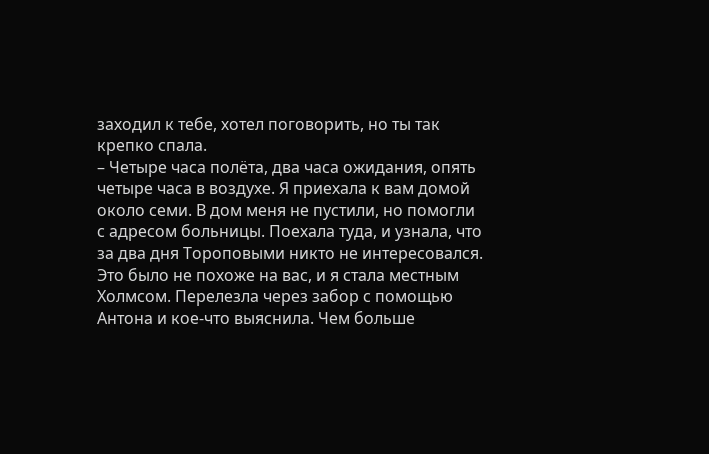заходил к тебе, хотел поговорить, но ты так крепко спала.
– Четыре часа полёта, два часа ожидания, опять четыре часа в воздухе. Я приехала к вам домой около семи. В дом меня не пустили, но помогли с адресом больницы. Поехала туда, и узнала, что за два дня Тороповыми никто не интересовался. Это было не похоже на вас, и я стала местным Холмсом. Перелезла через забор с помощью Антона и кое-что выяснила. Чем больше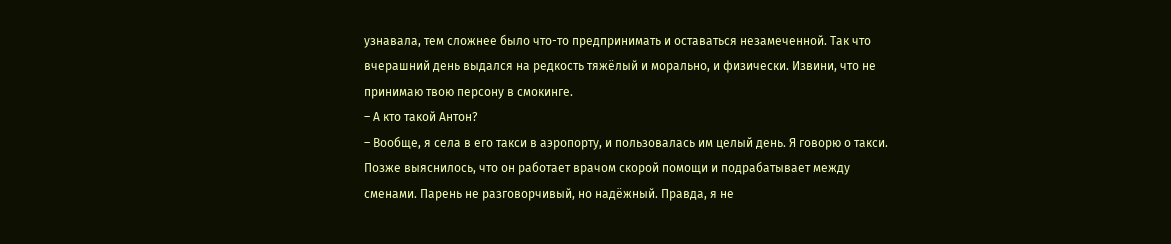узнавала, тем сложнее было что-то предпринимать и оставаться незамеченной. Так что вчерашний день выдался на редкость тяжёлый и морально, и физически. Извини, что не принимаю твою персону в смокинге.
– А кто такой Антон?
– Вообще, я села в его такси в аэропорту, и пользовалась им целый день. Я говорю о такси. Позже выяснилось, что он работает врачом скорой помощи и подрабатывает между сменами. Парень не разговорчивый, но надёжный. Правда, я не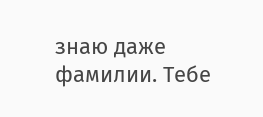знаю даже фамилии. Тебе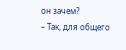он зачем?
– Так, для общего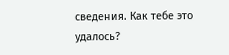сведения. Как тебе это удалось?